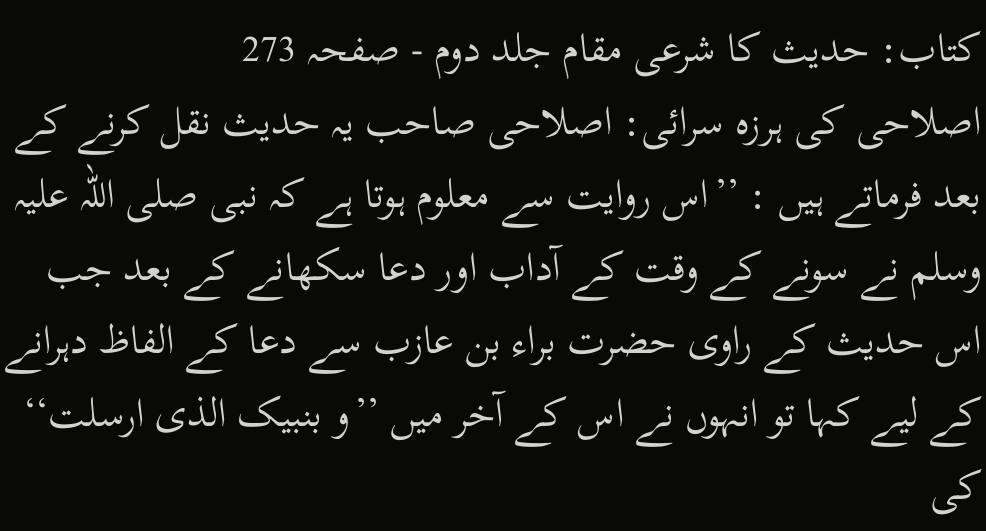کتاب: حدیث کا شرعی مقام جلد دوم - صفحہ 273
اصلاحی کی ہرزہ سرائی: اصلاحی صاحب یہ حدیث نقل کرنے کے بعد فرماتے ہیں : ’’اس روایت سے معلوم ہوتا ہے کہ نبی صلی اللہ علیہ وسلم نے سونے کے وقت کے آداب اور دعا سکھانے کے بعد جب اس حدیث کے راوی حضرت براء بن عازب سے دعا کے الفاظ دہرانے کے لیے کہا تو انہوں نے اس کے آخر میں ’’و بنبیک الذی ارسلت‘‘ کی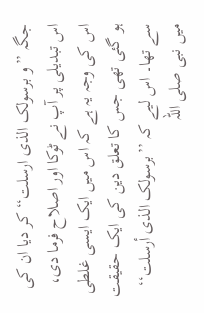جگہ ’’و برسولک الذی ارسلت‘‘ کر دیا ان کی اس تبدیلی پر آپ نے ٹوکا اور اصلاح فرما دی، اس کی وجہ یہ ہے کہ اس میں ایک ایسی غلطی ہو گئی تھی جس کا تعلق دین کی ایک حقیقت سے تھا۔ اس لیے کہ ’’برسولک الذی أرسلت‘‘ میں نبی صلی اللہ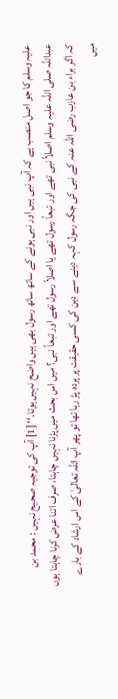علیہ وسلم کا جو اصل منصب ہے کہ آپ نبی ہیں اور نبی ہونے کے ساتھ ساتھ رسول بھی ہیں واضح نہیں ہوتا۔‘‘ [1] آپ کی توجیہ صحیح نہیں : محمد بن عبداللہ صلی اللہ علیہ وسلم اصلاً نبی تھے اور تبعاً رسول تھے یا اصلاً رسول تھے اور تبعاً نبی؟ میں اس بحث میں پڑنا نہیں چاہتا، صرف اتنا عرض کرنا چاہتا ہوں کہ اگر براء بن عازب رضی اللہ عنہ کے نبی کی جگہ رسول کہہ دینے سے دین کی کسی حقیقت پر پردہ پڑ رہا تھا تو پھر آپ اللہ تعالیٰ کے اس ارشاد کے بارے میں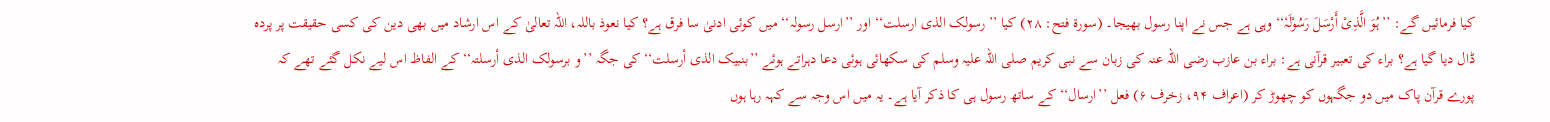کیا فرمائیں گے: ’’ہُوَ الَّذِیْ أَرْسَلَ رَسُوْلَہٗ‘‘ وہی ہے جس نے اپنا رسول بھیجا۔ (سورۃ فتح: ۲۸) کیا ’’رسولک الذی ارسلت‘‘ اور ’’ارسل رسولہ‘‘ میں کوئی ادنیٰ سا فرق ہے؟ کیا نعوذ باللہ، اللہ تعالیٰ کے اس ارشاد میں بھی دین کی کسی حقیقت پر پردہ ڈال دیا گیا ہے؟ براء کی تعبیر قرآنی ہے: براء بن عازب رضی اللہ عنہ کی زبان سے نبی کریم صلی اللہ علیہ وسلم کی سکھائی ہوئی دعا دہراتے ہوئے ’’بنبیک الذی أرسلت‘‘کی جگہ ’’و برسولک الذی أرسلتہ‘‘ کے الفاظ اس لیے نکل گئے تھے کہ پورے قرآن پاک میں دو جگہوں کو چھوڑ کر (اعراف ۹۴، زخرف ۶) فعل ’’ارسال‘‘ کے ساتھ رسول ہی کا ذکر آیا ہے۔ یہ میں اس وجہ سے کہہ رہا ہوں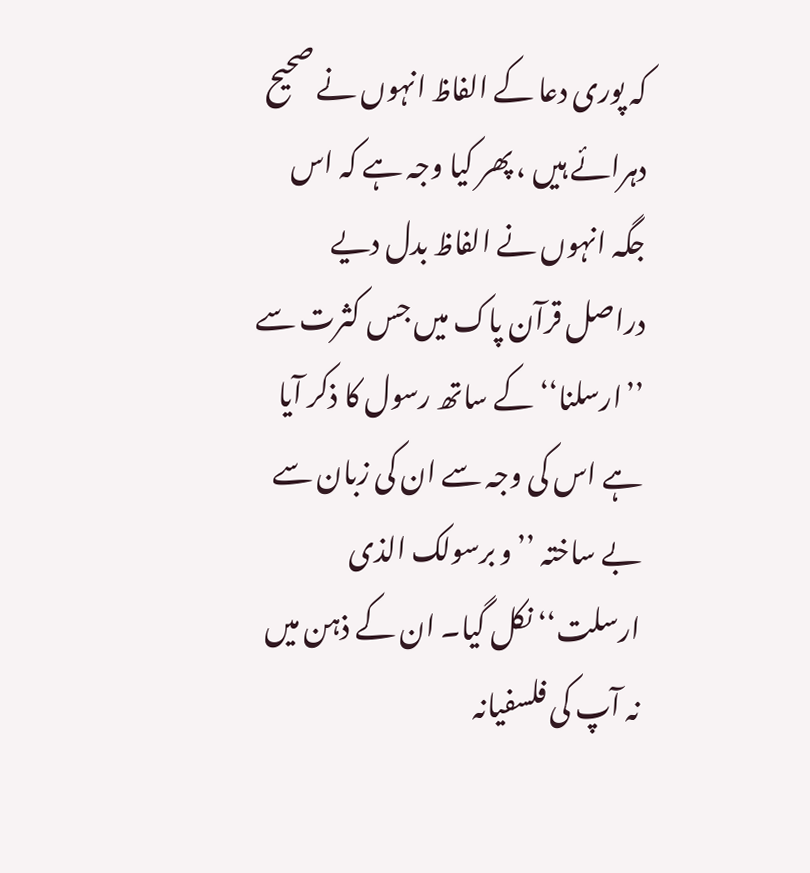کہ پوری دعا کے الفاظ انہوں نے صحیح دہرائے ہیں ، پھر کیا وجہ ہے کہ اس جگہ انہوں نے الفاظ بدل دیے دراصل قرآن پاک میں جس کثرت سے ’’ارسلنا‘‘ کے ساتھ رسول کا ذکر آیا ہے اس کی وجہ سے ان کی زبان سے بے ساختہ ’’و برسولک الذی ارسلت‘‘ نکل گیا۔ ان کے ذہن میں نہ آپ کی فلسفیانہ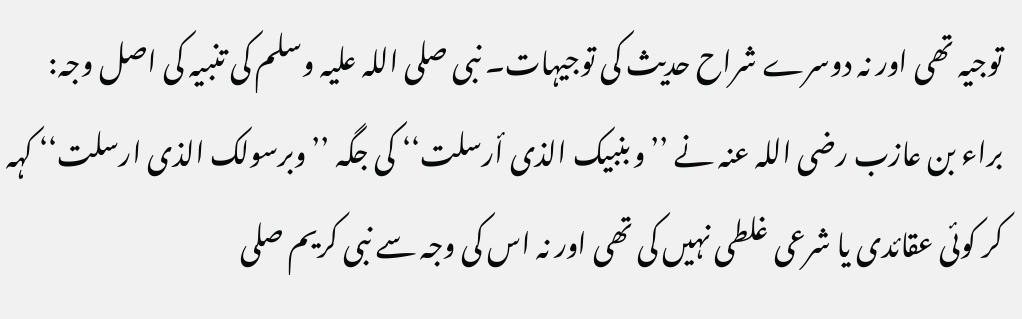توجیہ تھی اور نہ دوسرے شراح حدیث کی توجیہات۔ نبی صلی اللہ علیہ وسلم کی تنبیہ کی اصل وجہ: براء بن عازب رضی اللہ عنہ نے ’’و بنبیک الذی أرسلت‘‘ کی جگہ ’’وبرسولک الذی ارسلت‘‘ کہہ کر کوئی عقائدی یا شرعی غلطی نہیں کی تھی اور نہ اس کی وجہ سے نبی کریم صلی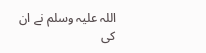اللہ علیہ وسلم نے ان کی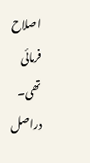اصلاح فرمائی تھی۔ دراصل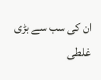ان کی سب سے بڑی غلطی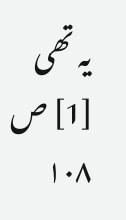یہ تھی
[1] ص ۱۰۸